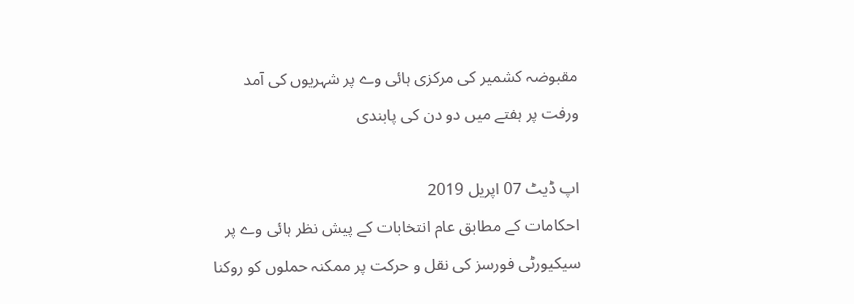مقبوضہ کشمیر کی مرکزی ہائی وے پر شہریوں کی آمد ورفت پر ہفتے میں دو دن کی پابندی

اپ ڈیٹ 07 اپريل 2019
احکامات کے مطابق عام انتخابات کے پیش نظر ہائی وے پر سیکیورٹی فورسز کی نقل و حرکت پر ممکنہ حملوں کو روکنا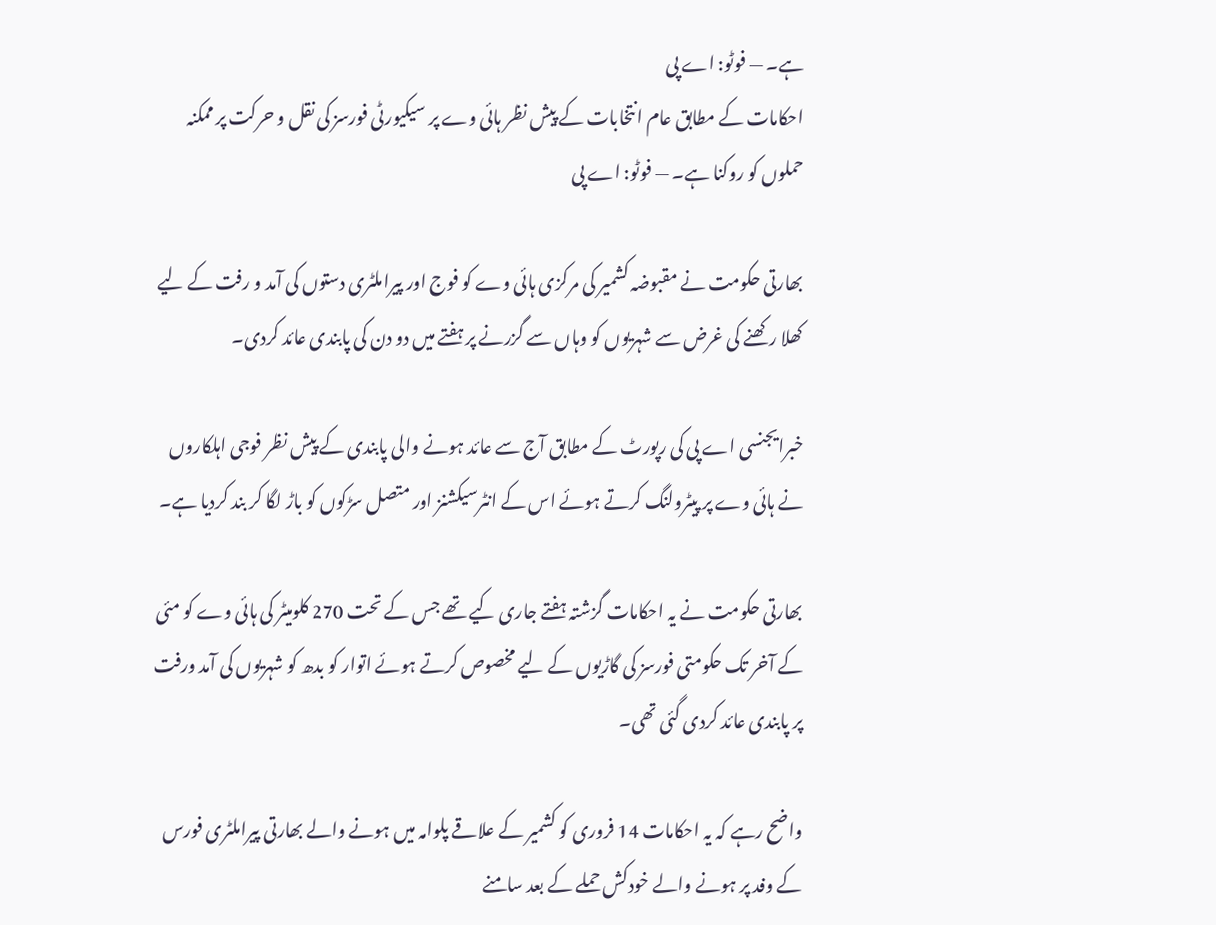ہے۔ — فوٹو: اے پی
احکامات کے مطابق عام انتخابات کے پیش نظر ہائی وے پر سیکیورٹی فورسز کی نقل و حرکت پر ممکنہ حملوں کو روکنا ہے۔ — فوٹو: اے پی

بھارتی حکومت نے مقبوضہ کشمیر کی مرکزی ہائی وے کو فوج اور پیراملٹری دستوں کی آمد و رفت کے لیے کھلا رکھنے کی غرض سے شہریوں کو وہاں سے گزرنے پر ہفتے میں دو دن کی پابندی عائد کردی۔

خبرایجنسی اے پی کی رپورٹ کے مطابق آج سے عائد ہونے والی پابندی کے پیش نظر فوجی اہلکاروں نے ہائی وے پر پیٹرولنگ کرتے ہوئے اس کے انٹرسیکشنز اور متصل سڑکوں کو باڑ لگا کر بند کردیا ہے۔

بھارتی حکومت نے یہ احکامات گزشتہ ہفتے جاری کیے تھے جس کے تحت 270 کلومیٹر کی ہائی وے کو مئی کے آخر تک حکومتی فورسز کی گاڑیوں کے لیے مخصوص کرتے ہوئے اتوار کو بدھ کو شہریوں کی آمد ورفت پر پابندی عائد کردی گئی تھی۔

واضح رہے کہ یہ احکامات 14 فروری کو کشمیر کے علاقے پلوامہ میں ہونے والے بھارتی پیراملٹری فورس کے وفد پر ہونے والے خودکش حملے کے بعد سامنے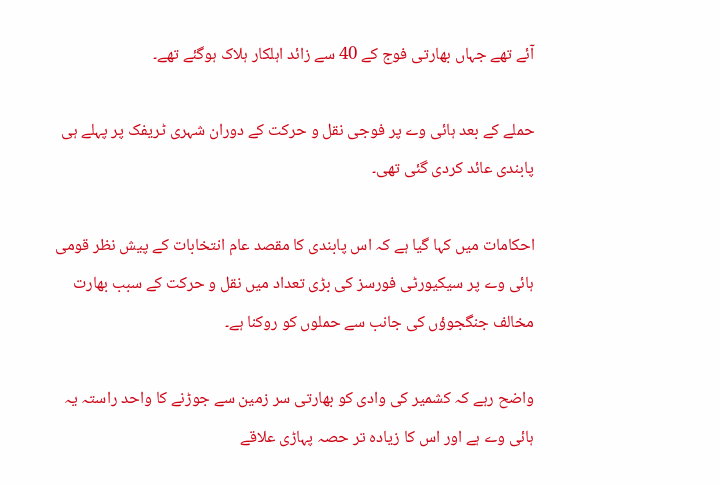آئے تھے جہاں بھارتی فوج کے 40 سے زائد اہلکار ہلاک ہوگئے تھے۔

حملے کے بعد ہائی وے پر فوجی نقل و حرکت کے دوران شہری ٹریفک پر پہلے ہی پابندی عائد کردی گئی تھی۔

احکامات میں کہا گیا ہے کہ اس پابندی کا مقصد عام انتخابات کے پیش نظر قومی ہائی وے پر سیکیورٹی فورسز کی بڑی تعداد میں نقل و حرکت کے سبب بھارت مخالف جنگجوؤں کی جانب سے حملوں کو روکنا ہے۔

واضح رہے کہ کشمیر کی وادی کو بھارتی سر زمین سے جوڑنے کا واحد راستہ یہ ہائی وے ہے اور اس کا زیادہ تر حصہ پہاڑی علاقے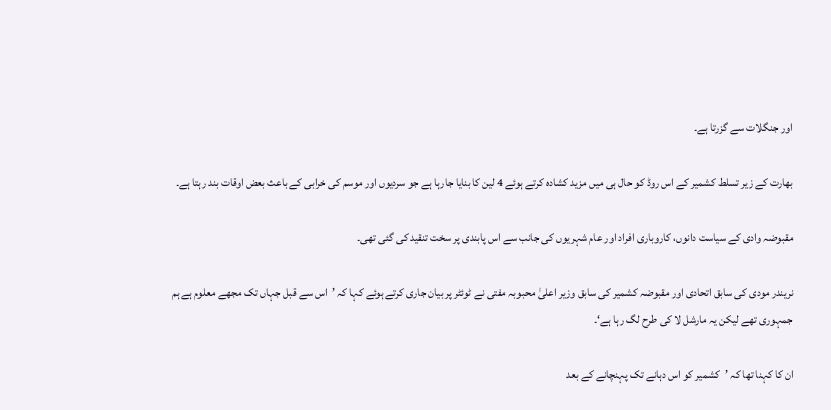اور جنگلات سے گزرتا ہے۔

بھارت کے زیر تسلط کشمیر کے اس روڈ کو حال ہی میں مزید کشادہ کرتے ہوئے 4 لین کا بنایا جارہا ہے جو سردیوں اور موسم کی خرابی کے باعث بعض اوقات بند رہتا ہے۔

مقبوضہ وادی کے سیاست دانوں، کاروباری افراد اور عام شہریوں کی جانب سے اس پابندی پر سخت تنقید کی گئی تھی۔

نریندر مودی کی سابق اتحادی اور مقبوضہ کشمیر کی سابق وزیر اعلیٰ محبوبہ مفتی نے ٹوئٹر پر بیان جاری کرتے ہوئے کہا کہ ’اس سے قبل جہاں تک مجھے معلوم ہے ہم جمہوری تھے لیکن یہ مارشل لا کی طرح لگ رہا ہے‘۔

ان کا کہنا تھا کہ ’کشمیر کو اس دہانے تک پہنچانے کے بعد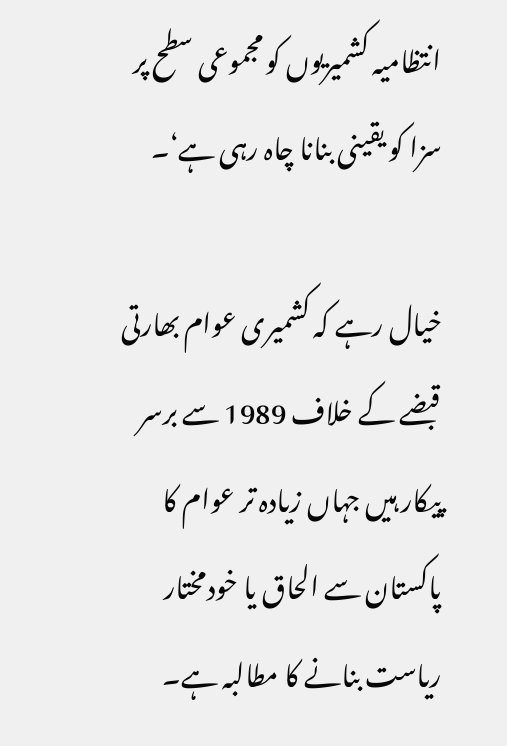انتظامیہ کشمیریوں کو مجموعی سطح پر سزا کو یقینی بنانا چاہ رہی ہے‘۔

خیال رہے کہ کشمیری عوام بھارتی قبضے کے خلاف 1989 سے برسر پیکار ہیں جہاں زیادہ تر عوام کا پاکستان سے الحاق یا خودمختار ریاست بنانے کا مطالبہ ہے۔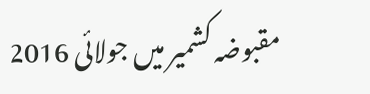مقبوضہ کشمیر میں جولائی 2016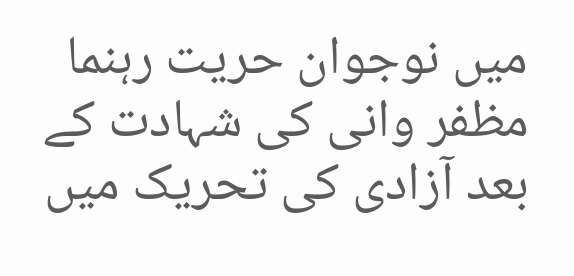میں نوجوان حریت رہنما مظفر وانی کی شہادت کے بعد آزادی کی تحریک میں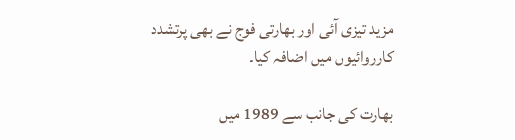مزید تیزی آئی اور بھارتی فوج نے بھی پرتشدد کارروائیوں میں اضافہ کیا۔

بھارت کی جانب سے 1989 میں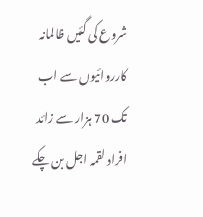شروع کی گئیں ظالمانہ کارروائیوں سے اب تک 70 ہزار سے زائد افراد لقمہ اجل بن چکے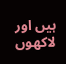ہیں اور لاکھوں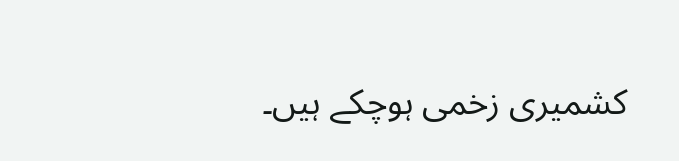کشمیری زخمی ہوچکے ہیں۔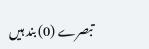تبصرے (0) بند ہیں